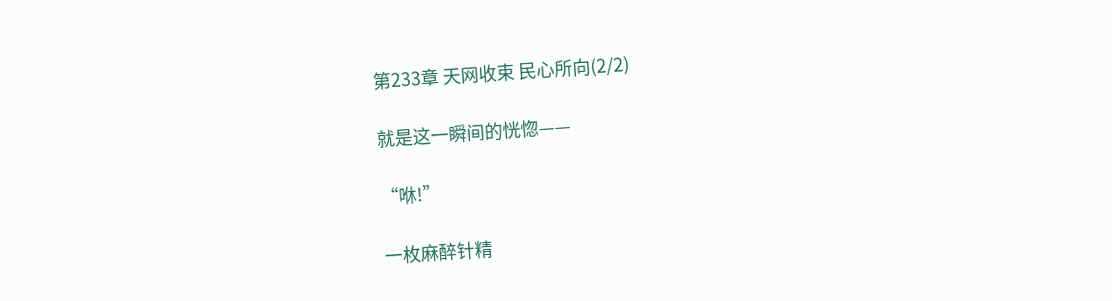第233章 天网收束 民心所向(2/2)

就是这一瞬间的恍惚——

“咻!”

一枚麻醉针精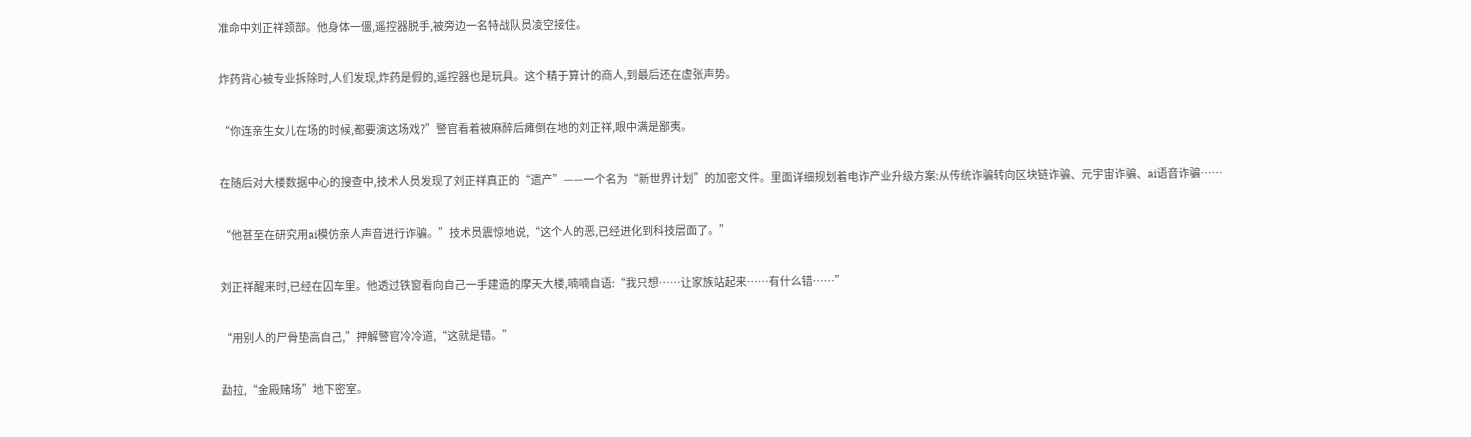准命中刘正祥颈部。他身体一僵,遥控器脱手,被旁边一名特战队员凌空接住。

炸药背心被专业拆除时,人们发现,炸药是假的,遥控器也是玩具。这个精于算计的商人,到最后还在虚张声势。

“你连亲生女儿在场的时候,都要演这场戏?”警官看着被麻醉后瘫倒在地的刘正祥,眼中满是鄙夷。

在随后对大楼数据中心的搜查中,技术人员发现了刘正祥真正的“遗产”——一个名为“新世界计划”的加密文件。里面详细规划着电诈产业升级方案:从传统诈骗转向区块链诈骗、元宇宙诈骗、ai语音诈骗……

“他甚至在研究用ai模仿亲人声音进行诈骗。”技术员震惊地说,“这个人的恶,已经进化到科技层面了。”

刘正祥醒来时,已经在囚车里。他透过铁窗看向自己一手建造的摩天大楼,喃喃自语:“我只想……让家族站起来……有什么错……”

“用别人的尸骨垫高自己,”押解警官冷冷道,“这就是错。”

勐拉,“金殿赌场”地下密室。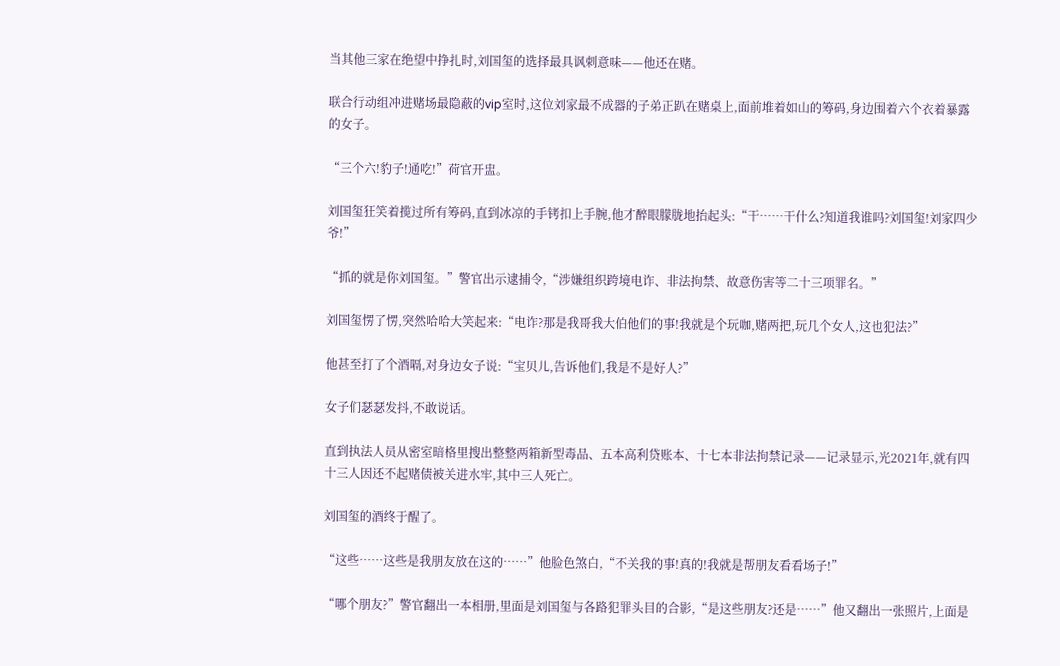当其他三家在绝望中挣扎时,刘国玺的选择最具讽刺意味——他还在赌。

联合行动组冲进赌场最隐蔽的vip室时,这位刘家最不成器的子弟正趴在赌桌上,面前堆着如山的筹码,身边围着六个衣着暴露的女子。

“三个六!豹子!通吃!”荷官开盅。

刘国玺狂笑着揽过所有筹码,直到冰凉的手铐扣上手腕,他才醉眼朦胧地抬起头:“干……干什么?知道我谁吗?刘国玺!刘家四少爷!”

“抓的就是你刘国玺。”警官出示逮捕令,“涉嫌组织跨境电诈、非法拘禁、故意伤害等二十三项罪名。”

刘国玺愣了愣,突然哈哈大笑起来:“电诈?那是我哥我大伯他们的事!我就是个玩咖,赌两把,玩几个女人,这也犯法?”

他甚至打了个酒嗝,对身边女子说:“宝贝儿,告诉他们,我是不是好人?”

女子们瑟瑟发抖,不敢说话。

直到执法人员从密室暗格里搜出整整两箱新型毒品、五本高利贷账本、十七本非法拘禁记录——记录显示,光2021年,就有四十三人因还不起赌债被关进水牢,其中三人死亡。

刘国玺的酒终于醒了。

“这些……这些是我朋友放在这的……”他脸色煞白,“不关我的事!真的!我就是帮朋友看看场子!”

“哪个朋友?”警官翻出一本相册,里面是刘国玺与各路犯罪头目的合影,“是这些朋友?还是……”他又翻出一张照片,上面是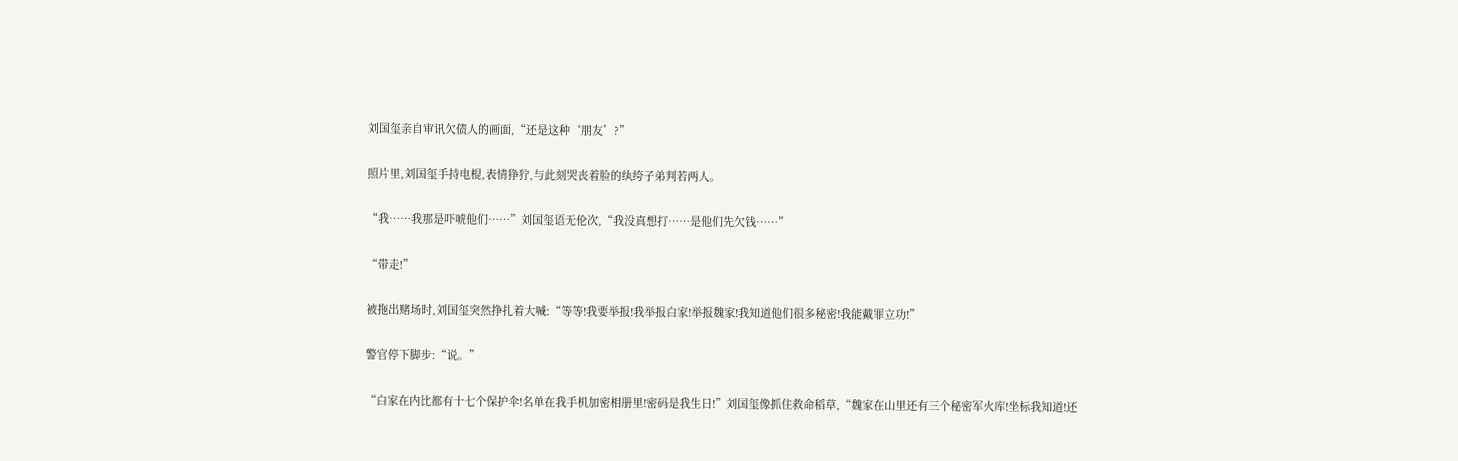刘国玺亲自审讯欠债人的画面,“还是这种‘朋友’?”

照片里,刘国玺手持电棍,表情狰狞,与此刻哭丧着脸的纨绔子弟判若两人。

“我……我那是吓唬他们……”刘国玺语无伦次,“我没真想打……是他们先欠钱……”

“带走!”

被拖出赌场时,刘国玺突然挣扎着大喊:“等等!我要举报!我举报白家!举报魏家!我知道他们很多秘密!我能戴罪立功!”

警官停下脚步:“说。”

“白家在内比都有十七个保护伞!名单在我手机加密相册里!密码是我生日!”刘国玺像抓住救命稻草,“魏家在山里还有三个秘密军火库!坐标我知道!还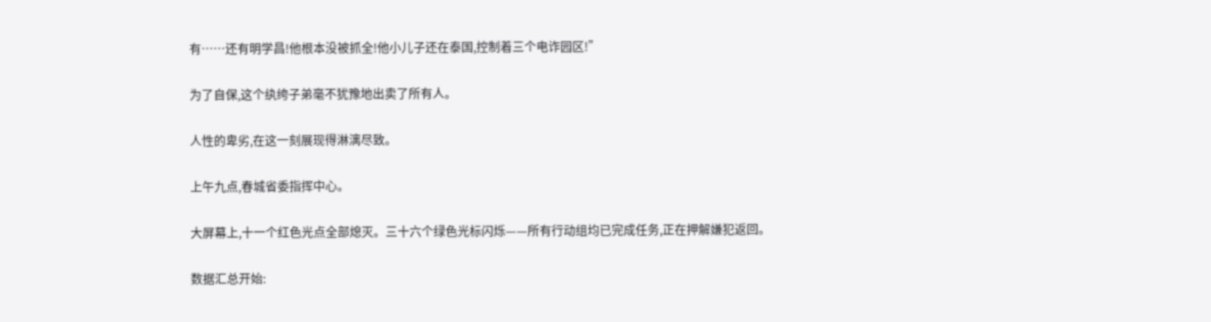有……还有明学昌!他根本没被抓全!他小儿子还在泰国,控制着三个电诈园区!”

为了自保,这个纨绔子弟毫不犹豫地出卖了所有人。

人性的卑劣,在这一刻展现得淋漓尽致。

上午九点,春城省委指挥中心。

大屏幕上,十一个红色光点全部熄灭。三十六个绿色光标闪烁——所有行动组均已完成任务,正在押解嫌犯返回。

数据汇总开始: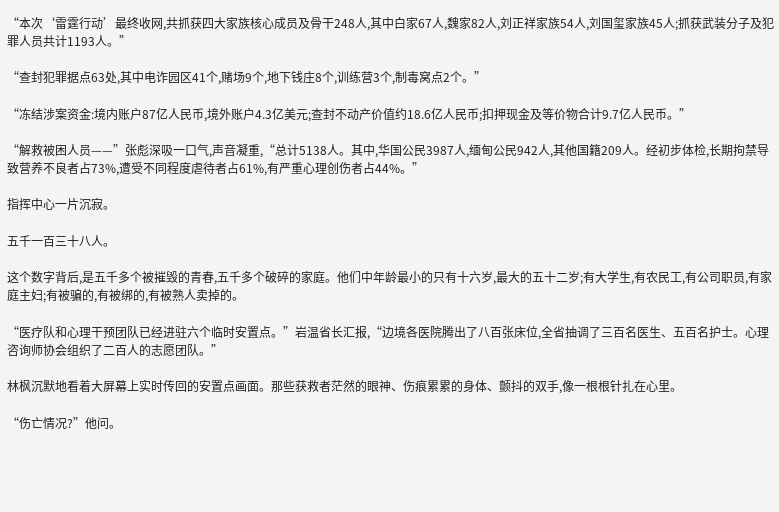“本次‘雷霆行动’最终收网,共抓获四大家族核心成员及骨干248人,其中白家67人,魏家82人,刘正祥家族54人,刘国玺家族45人;抓获武装分子及犯罪人员共计1193人。”

“查封犯罪据点63处,其中电诈园区41个,赌场9个,地下钱庄8个,训练营3个,制毒窝点2个。”

“冻结涉案资金:境内账户87亿人民币,境外账户4.3亿美元;查封不动产价值约18.6亿人民币;扣押现金及等价物合计9.7亿人民币。”

“解救被困人员——”张彪深吸一口气,声音凝重,“总计5138人。其中,华国公民3987人,缅甸公民942人,其他国籍209人。经初步体检,长期拘禁导致营养不良者占73%,遭受不同程度虐待者占61%,有严重心理创伤者占44%。”

指挥中心一片沉寂。

五千一百三十八人。

这个数字背后,是五千多个被摧毁的青春,五千多个破碎的家庭。他们中年龄最小的只有十六岁,最大的五十二岁;有大学生,有农民工,有公司职员,有家庭主妇;有被骗的,有被绑的,有被熟人卖掉的。

“医疗队和心理干预团队已经进驻六个临时安置点。”岩温省长汇报,“边境各医院腾出了八百张床位,全省抽调了三百名医生、五百名护士。心理咨询师协会组织了二百人的志愿团队。”

林枫沉默地看着大屏幕上实时传回的安置点画面。那些获救者茫然的眼神、伤痕累累的身体、颤抖的双手,像一根根针扎在心里。

“伤亡情况?”他问。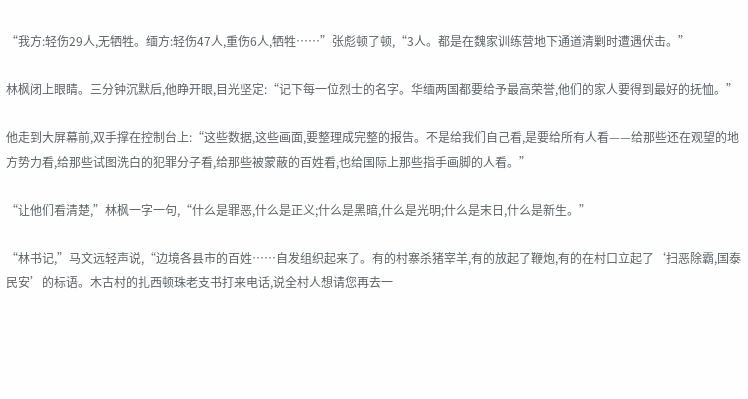“我方:轻伤29人,无牺牲。缅方:轻伤47人,重伤6人,牺牲……”张彪顿了顿,“3人。都是在魏家训练营地下通道清剿时遭遇伏击。”

林枫闭上眼睛。三分钟沉默后,他睁开眼,目光坚定:“记下每一位烈士的名字。华缅两国都要给予最高荣誉,他们的家人要得到最好的抚恤。”

他走到大屏幕前,双手撑在控制台上:“这些数据,这些画面,要整理成完整的报告。不是给我们自己看,是要给所有人看——给那些还在观望的地方势力看,给那些试图洗白的犯罪分子看,给那些被蒙蔽的百姓看,也给国际上那些指手画脚的人看。”

“让他们看清楚,”林枫一字一句,“什么是罪恶,什么是正义;什么是黑暗,什么是光明;什么是末日,什么是新生。”

“林书记,”马文远轻声说,“边境各县市的百姓……自发组织起来了。有的村寨杀猪宰羊,有的放起了鞭炮,有的在村口立起了‘扫恶除霸,国泰民安’的标语。木古村的扎西顿珠老支书打来电话,说全村人想请您再去一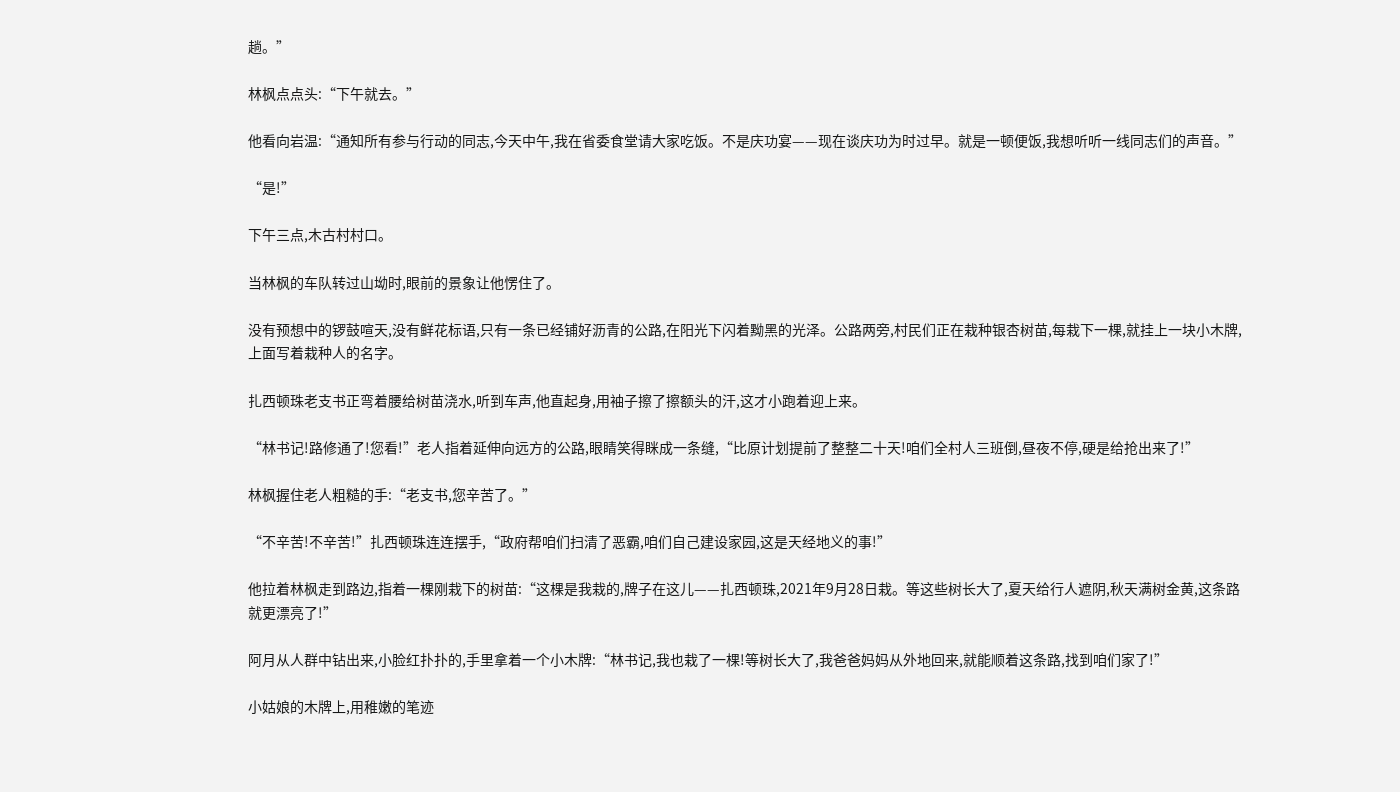趟。”

林枫点点头:“下午就去。”

他看向岩温:“通知所有参与行动的同志,今天中午,我在省委食堂请大家吃饭。不是庆功宴——现在谈庆功为时过早。就是一顿便饭,我想听听一线同志们的声音。”

“是!”

下午三点,木古村村口。

当林枫的车队转过山坳时,眼前的景象让他愣住了。

没有预想中的锣鼓喧天,没有鲜花标语,只有一条已经铺好沥青的公路,在阳光下闪着黝黑的光泽。公路两旁,村民们正在栽种银杏树苗,每栽下一棵,就挂上一块小木牌,上面写着栽种人的名字。

扎西顿珠老支书正弯着腰给树苗浇水,听到车声,他直起身,用袖子擦了擦额头的汗,这才小跑着迎上来。

“林书记!路修通了!您看!”老人指着延伸向远方的公路,眼睛笑得眯成一条缝,“比原计划提前了整整二十天!咱们全村人三班倒,昼夜不停,硬是给抢出来了!”

林枫握住老人粗糙的手:“老支书,您辛苦了。”

“不辛苦!不辛苦!”扎西顿珠连连摆手,“政府帮咱们扫清了恶霸,咱们自己建设家园,这是天经地义的事!”

他拉着林枫走到路边,指着一棵刚栽下的树苗:“这棵是我栽的,牌子在这儿——扎西顿珠,2021年9月28日栽。等这些树长大了,夏天给行人遮阴,秋天满树金黄,这条路就更漂亮了!”

阿月从人群中钻出来,小脸红扑扑的,手里拿着一个小木牌:“林书记,我也栽了一棵!等树长大了,我爸爸妈妈从外地回来,就能顺着这条路,找到咱们家了!”

小姑娘的木牌上,用稚嫩的笔迹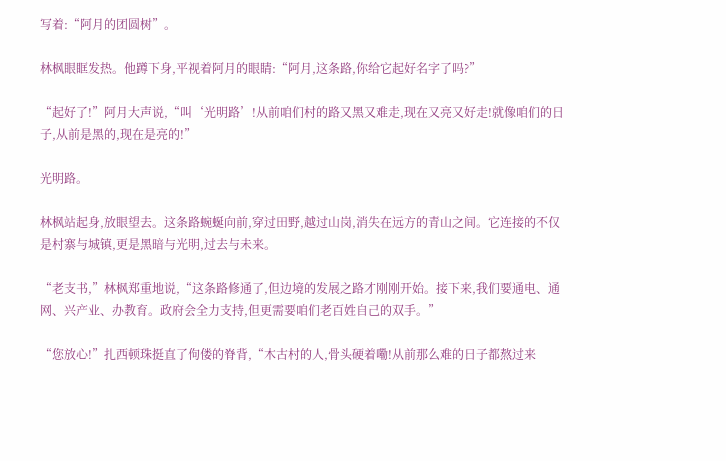写着:“阿月的团圆树”。

林枫眼眶发热。他蹲下身,平视着阿月的眼睛:“阿月,这条路,你给它起好名字了吗?”

“起好了!”阿月大声说,“叫‘光明路’!从前咱们村的路又黑又难走,现在又亮又好走!就像咱们的日子,从前是黑的,现在是亮的!”

光明路。

林枫站起身,放眼望去。这条路蜿蜒向前,穿过田野,越过山岗,消失在远方的青山之间。它连接的不仅是村寨与城镇,更是黑暗与光明,过去与未来。

“老支书,”林枫郑重地说,“这条路修通了,但边境的发展之路才刚刚开始。接下来,我们要通电、通网、兴产业、办教育。政府会全力支持,但更需要咱们老百姓自己的双手。”

“您放心!”扎西顿珠挺直了佝偻的脊背,“木古村的人,骨头硬着嘞!从前那么难的日子都熬过来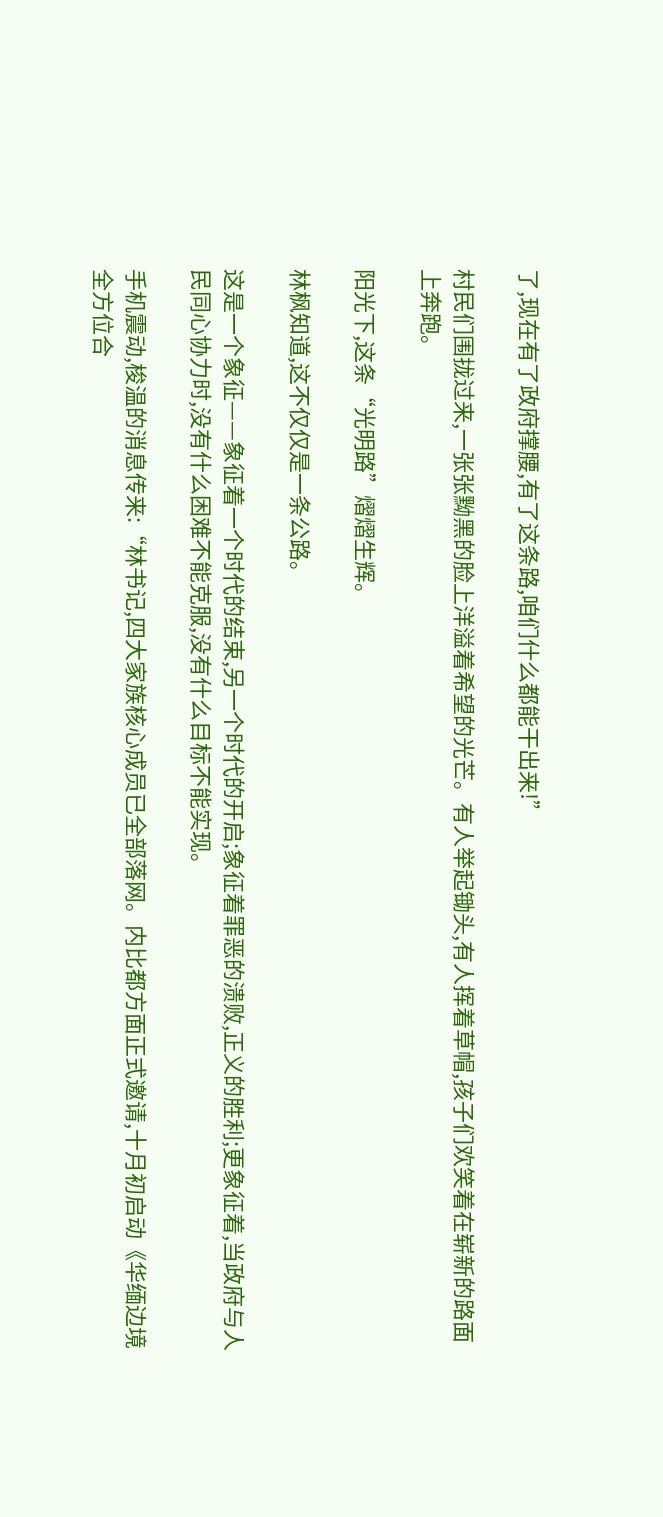了,现在有了政府撑腰,有了这条路,咱们什么都能干出来!”

村民们围拢过来,一张张黝黑的脸上洋溢着希望的光芒。有人举起锄头,有人挥着草帽,孩子们欢笑着在崭新的路面上奔跑。

阳光下,这条“光明路”熠熠生辉。

林枫知道,这不仅仅是一条公路。

这是一个象征——象征着一个时代的结束,另一个时代的开启;象征着罪恶的溃败,正义的胜利;更象征着,当政府与人民同心协力时,没有什么困难不能克服,没有什么目标不能实现。

手机震动,梭温的消息传来:“林书记,四大家族核心成员已全部落网。内比都方面正式邀请,十月初启动《华缅边境全方位合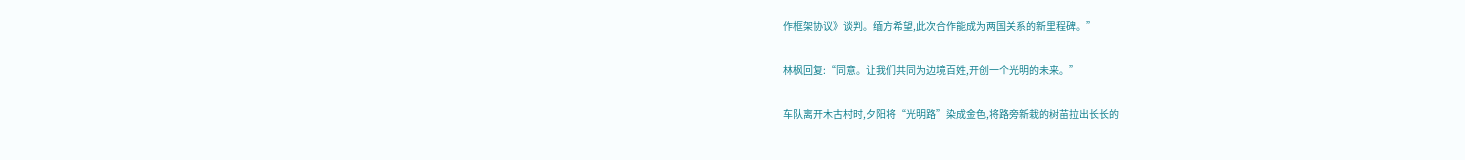作框架协议》谈判。缅方希望,此次合作能成为两国关系的新里程碑。”

林枫回复:“同意。让我们共同为边境百姓,开创一个光明的未来。”

车队离开木古村时,夕阳将“光明路”染成金色,将路旁新栽的树苗拉出长长的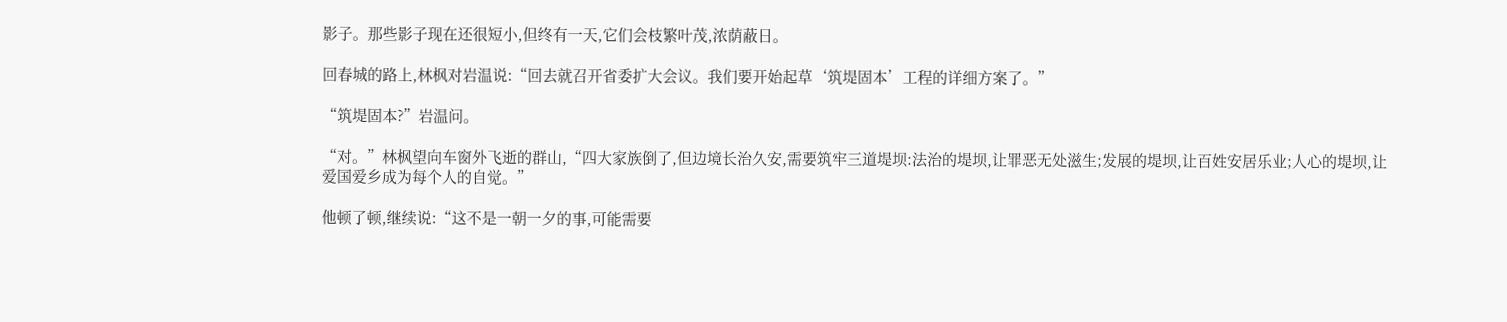影子。那些影子现在还很短小,但终有一天,它们会枝繁叶茂,浓荫蔽日。

回春城的路上,林枫对岩温说:“回去就召开省委扩大会议。我们要开始起草‘筑堤固本’工程的详细方案了。”

“筑堤固本?”岩温问。

“对。”林枫望向车窗外飞逝的群山,“四大家族倒了,但边境长治久安,需要筑牢三道堤坝:法治的堤坝,让罪恶无处滋生;发展的堤坝,让百姓安居乐业;人心的堤坝,让爱国爱乡成为每个人的自觉。”

他顿了顿,继续说:“这不是一朝一夕的事,可能需要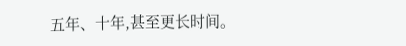五年、十年,甚至更长时间。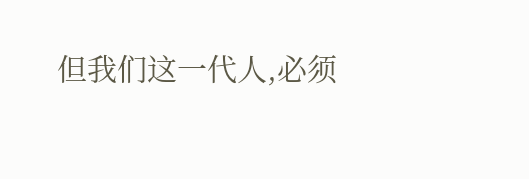但我们这一代人,必须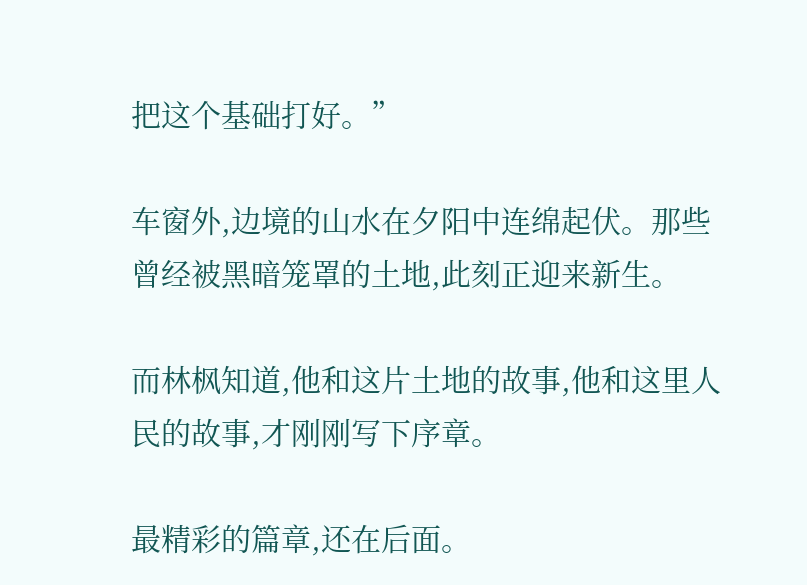把这个基础打好。”

车窗外,边境的山水在夕阳中连绵起伏。那些曾经被黑暗笼罩的土地,此刻正迎来新生。

而林枫知道,他和这片土地的故事,他和这里人民的故事,才刚刚写下序章。

最精彩的篇章,还在后面。